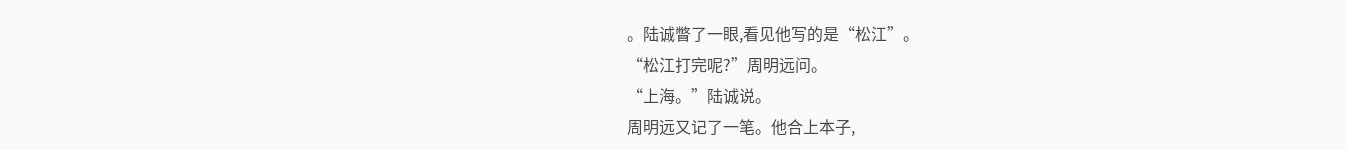。陆诚瞥了一眼,看见他写的是“松江”。
“松江打完呢?”周明远问。
“上海。”陆诚说。
周明远又记了一笔。他合上本子,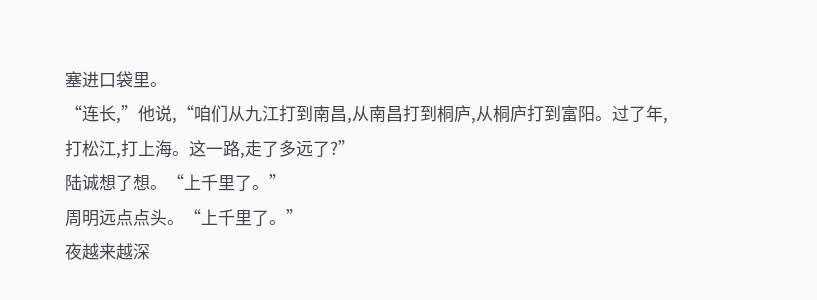塞进口袋里。
“连长,”他说,“咱们从九江打到南昌,从南昌打到桐庐,从桐庐打到富阳。过了年,打松江,打上海。这一路,走了多远了?”
陆诚想了想。“上千里了。”
周明远点点头。“上千里了。”
夜越来越深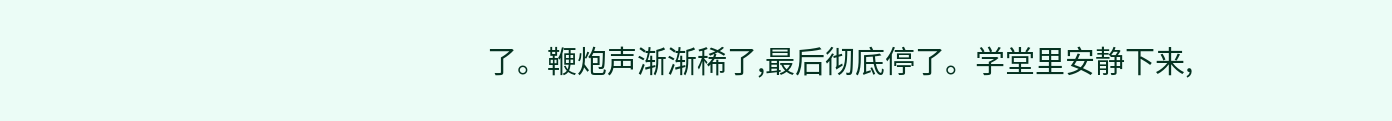了。鞭炮声渐渐稀了,最后彻底停了。学堂里安静下来,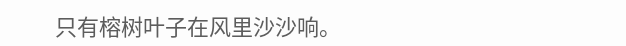只有榕树叶子在风里沙沙响。